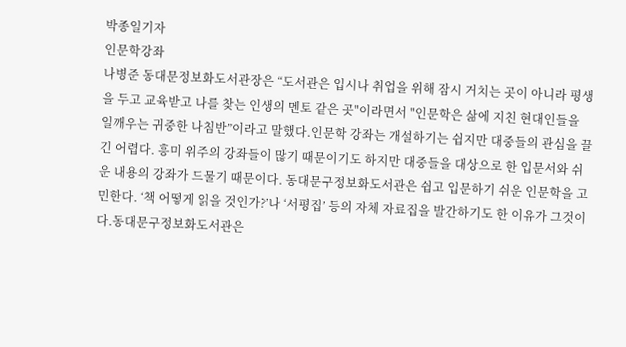박종일기자
인문학강좌
나병준 동대문정보화도서관장은 “도서관은 입시나 취업을 위해 잠시 거치는 곳이 아니라 평생을 두고 교육받고 나를 찾는 인생의 멘토 같은 곳"이라면서 "인문학은 삶에 지친 현대인들을 일깨우는 귀중한 나침반”이라고 말했다.인문학 강좌는 개설하기는 쉽지만 대중들의 관심을 끌긴 어렵다. 흥미 위주의 강좌들이 많기 때문이기도 하지만 대중들을 대상으로 한 입문서와 쉬운 내용의 강좌가 드물기 때문이다. 동대문구정보화도서관은 쉽고 입문하기 쉬운 인문학을 고민한다. ‘책 어떻게 읽을 것인가?’나 ‘서평집’ 등의 자체 자료집을 발간하기도 한 이유가 그것이다.동대문구정보화도서관은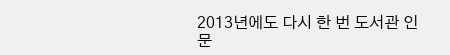2013년에도 다시 한 번 도서관 인문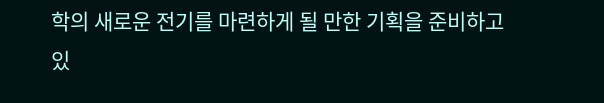학의 새로운 전기를 마련하게 될 만한 기획을 준비하고 있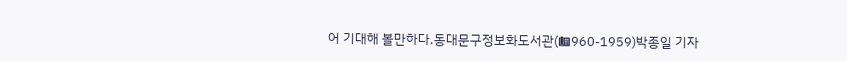어 기대해 볼만하다.동대문구정보화도서관(☎960-1959)박종일 기자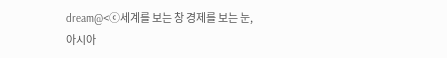dream@<ⓒ세계를 보는 창 경제를 보는 눈, 아시아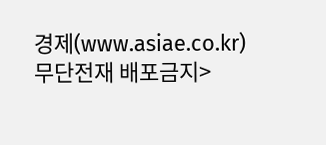경제(www.asiae.co.kr) 무단전재 배포금지>